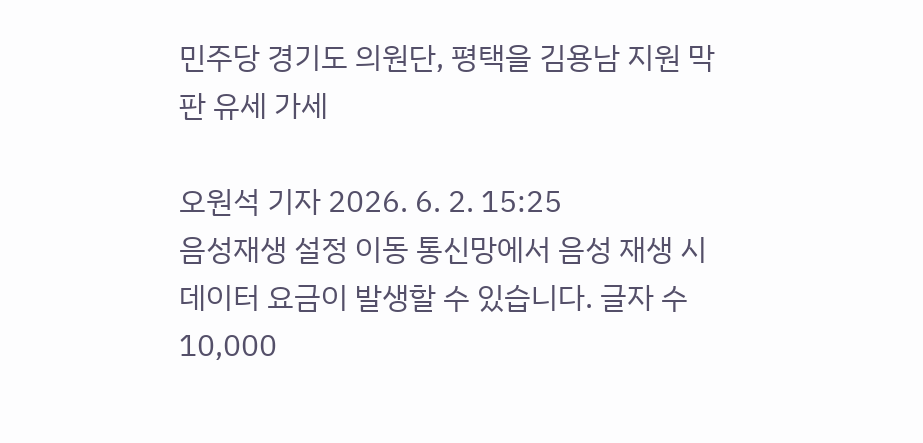민주당 경기도 의원단, 평택을 김용남 지원 막판 유세 가세

오원석 기자 2026. 6. 2. 15:25
음성재생 설정 이동 통신망에서 음성 재생 시 데이터 요금이 발생할 수 있습니다. 글자 수 10,000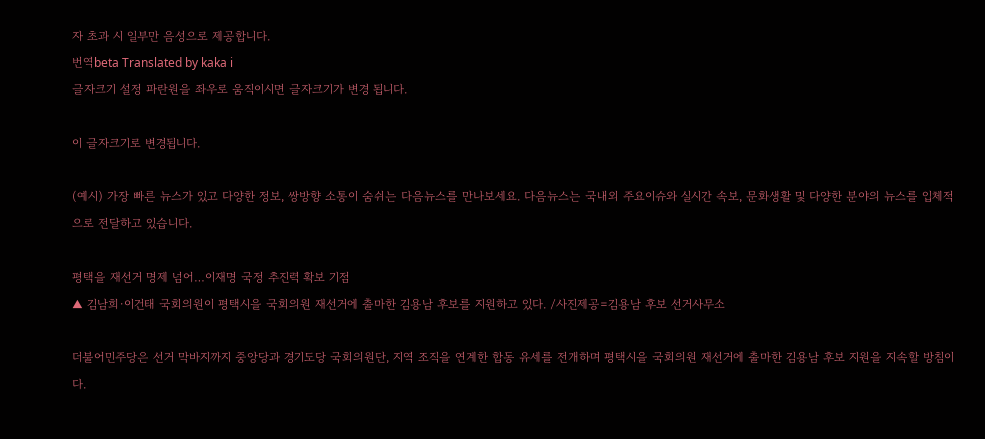자 초과 시 일부만 음성으로 제공합니다.
번역beta Translated by kaka i
글자크기 설정 파란원을 좌우로 움직이시면 글자크기가 변경 됩니다.

이 글자크기로 변경됩니다.

(예시) 가장 빠른 뉴스가 있고 다양한 정보, 쌍방향 소통이 숨쉬는 다음뉴스를 만나보세요. 다음뉴스는 국내외 주요이슈와 실시간 속보, 문화생활 및 다양한 분야의 뉴스를 입체적으로 전달하고 있습니다.

평택을 재선거 명제 넘어…이재명 국정 추진력 확보 기점
▲ 김남희·이건태 국회의원이 평택시을 국회의원 재선거에 출마한 김용남 후보를 지원하고 있다. /사진제공=김용남 후보 선거사무소

더불어민주당은 선거 막바지까지 중앙당과 경기도당 국회의원단, 지역 조직을 연계한 합동 유세를 전개하며 평택시을 국회의원 재선거에 출마한 김용남 후보 지원을 지속할 방침이다.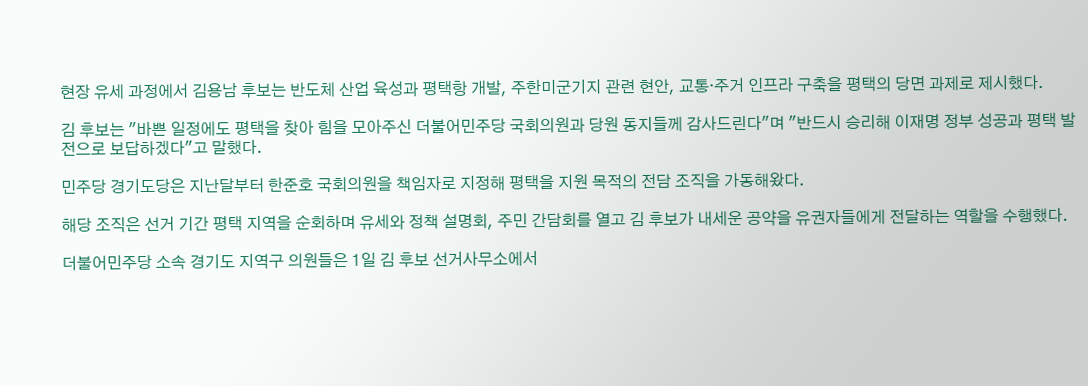현장 유세 과정에서 김용남 후보는 반도체 산업 육성과 평택항 개발, 주한미군기지 관련 현안, 교통·주거 인프라 구축을 평택의 당면 과제로 제시했다.

김 후보는 "바쁜 일정에도 평택을 찾아 힘을 모아주신 더불어민주당 국회의원과 당원 동지들께 감사드린다"며 "반드시 승리해 이재명 정부 성공과 평택 발전으로 보답하겠다"고 말했다.

민주당 경기도당은 지난달부터 한준호 국회의원을 책임자로 지정해 평택을 지원 목적의 전담 조직을 가동해왔다.

해당 조직은 선거 기간 평택 지역을 순회하며 유세와 정책 설명회, 주민 간담회를 열고 김 후보가 내세운 공약을 유권자들에게 전달하는 역할을 수행했다.

더불어민주당 소속 경기도 지역구 의원들은 1일 김 후보 선거사무소에서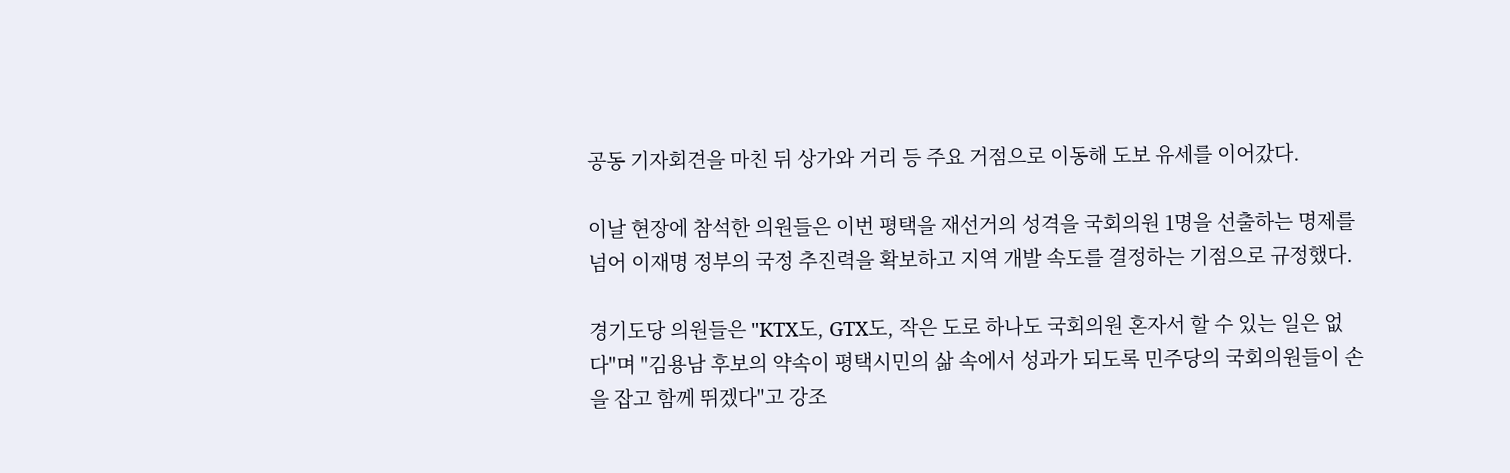공동 기자회견을 마친 뒤 상가와 거리 등 주요 거점으로 이동해 도보 유세를 이어갔다.

이날 현장에 참석한 의원들은 이번 평택을 재선거의 성격을 국회의원 1명을 선출하는 명제를 넘어 이재명 정부의 국정 추진력을 확보하고 지역 개발 속도를 결정하는 기점으로 규정했다.

경기도당 의원들은 "KTX도, GTX도, 작은 도로 하나도 국회의원 혼자서 할 수 있는 일은 없다"며 "김용남 후보의 약속이 평택시민의 삶 속에서 성과가 되도록 민주당의 국회의원들이 손을 잡고 함께 뛰겠다"고 강조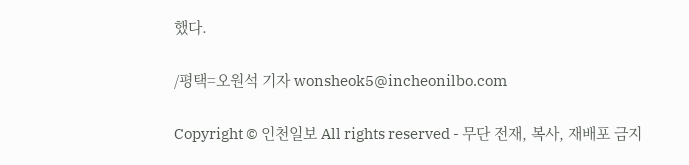했다.

/평택=오원석 기자 wonsheok5@incheonilbo.com

Copyright © 인천일보 All rights reserved - 무단 전재, 복사, 재배포 금지